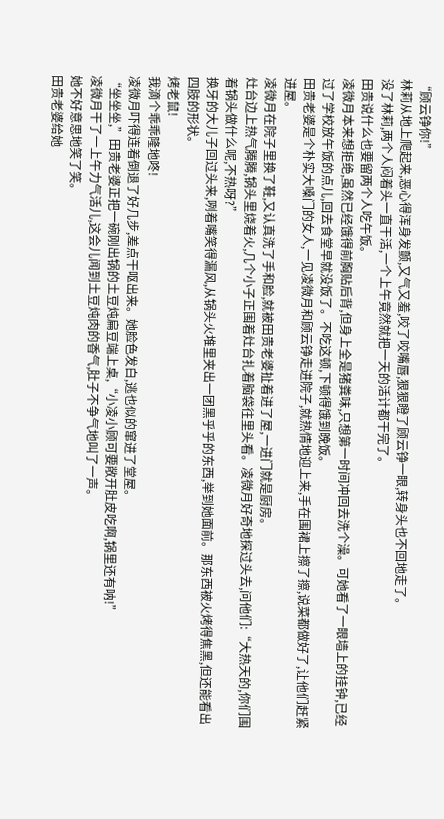“顾云铮你!”
林莉从地上爬起来,恶心得浑身发颤,又气又羞,咬了咬嘴唇,狠狠瞪了顾云铮一眼,转身头也不回地走了。
没了林莉,两个人闷着头一直干活,一个上午竟然就把一天的活计都干完了。
田贵说什么也要留两个人吃午饭。
凌微月本来想拒绝,虽然已经饿得前胸贴后背,但身上全是猪粪味,只想第一时间冲回去洗个澡。可她看了一眼墙上的挂钟,已经过了学校放午饭的点儿,回去食堂早就没饭了。不吃这顿,下顿得饿到晚饭。
田贵老婆是个朴实大嗓门的女人,一见凌微月和顾云铮走进院子,就热情地迎上来,手在围裙上擦了擦,说菜都做好了,让他们赶紧进屋。
凌微月在院子里换了鞋,又认真洗了手和脸,就被田贵老婆扯着进了屋,一进门就是厨房。
灶台边上热气腾腾,锅头里烧着火,几个小子正围着灶台扎着脑袋往里头看。凌微月好奇地探过头去,问他们:“大热天的,你们围着锅头做什么呢,不热呀?”
换牙的大儿子回过头来,咧着嘴笑得漏风,从锅头火堆里夹出一团黑乎乎的东西,举到她面前。那东西被火烤得焦黑,但还能看出四肢的形状。
烤老鼠!
我滴个乖乖隆地咚!
凌微月吓得连着倒退了好几步,差点干呕出来。她脸色发白,逃也似的窜进了堂屋。
“坐坐坐,”田贵老婆正把一碗刚出锅的土豆炖扁豆端上桌,“小凌小顾可要敞开肚皮吃啊,锅里还有呐!”
凌微月干了一上午力气活儿,这会儿闻到土豆炖肉的香气,肚子不争气地叫了一声。
她不好意思地笑了笑。
田贵老婆给她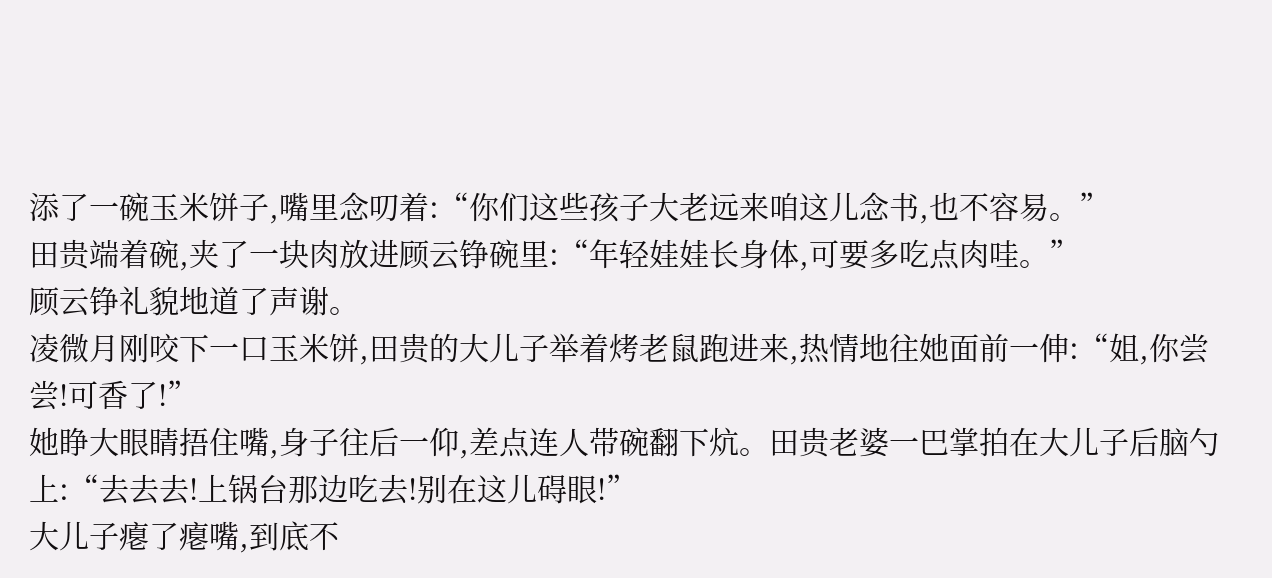添了一碗玉米饼子,嘴里念叨着:“你们这些孩子大老远来咱这儿念书,也不容易。”
田贵端着碗,夹了一块肉放进顾云铮碗里:“年轻娃娃长身体,可要多吃点肉哇。”
顾云铮礼貌地道了声谢。
凌微月刚咬下一口玉米饼,田贵的大儿子举着烤老鼠跑进来,热情地往她面前一伸:“姐,你尝尝!可香了!”
她睁大眼睛捂住嘴,身子往后一仰,差点连人带碗翻下炕。田贵老婆一巴掌拍在大儿子后脑勺上:“去去去!上锅台那边吃去!别在这儿碍眼!”
大儿子瘪了瘪嘴,到底不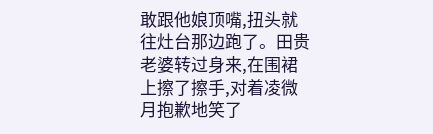敢跟他娘顶嘴,扭头就往灶台那边跑了。田贵老婆转过身来,在围裙上擦了擦手,对着凌微月抱歉地笑了